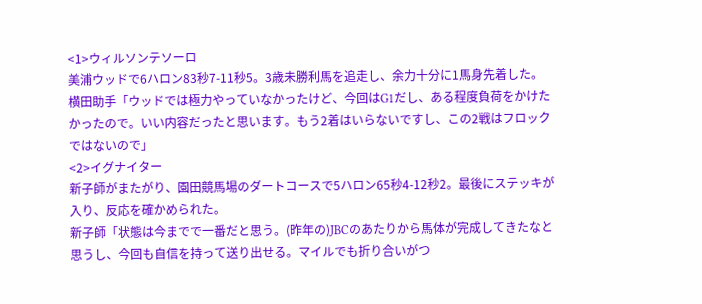<1>ウィルソンテソーロ
美浦ウッドで6ハロン83秒7-11秒5。3歳未勝利馬を追走し、余力十分に1馬身先着した。
横田助手「ウッドでは極力やっていなかったけど、今回はG1だし、ある程度負荷をかけたかったので。いい内容だったと思います。もう2着はいらないですし、この2戦はフロックではないので」
<2>イグナイター
新子師がまたがり、園田競馬場のダートコースで5ハロン65秒4-12秒2。最後にステッキが入り、反応を確かめられた。
新子師「状態は今までで一番だと思う。(昨年の)JBCのあたりから馬体が完成してきたなと思うし、今回も自信を持って送り出せる。マイルでも折り合いがつ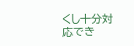くし十分対応でき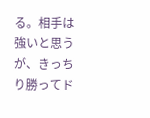る。相手は強いと思うが、きっちり勝ってド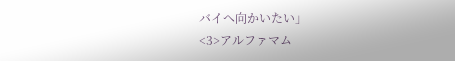バイへ向かいたい」
<3>アルファマム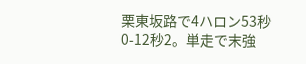栗東坂路で4ハロン53秒0-12秒2。単走で末強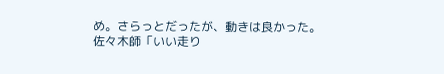め。さらっとだったが、動きは良かった。
佐々木師「いい走り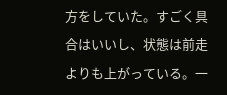方をしていた。すごく具合はいいし、状態は前走よりも上がっている。一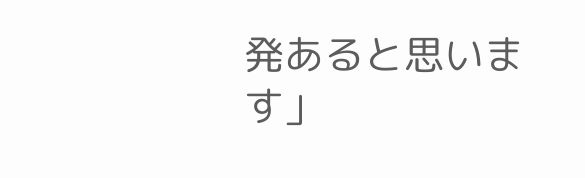発あると思います」